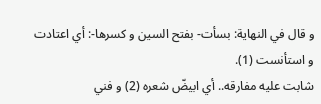و قال في النهاية: بسأت- بفتح السين و كسرها-: أي اعتادت و استأنست (1).
شابت عليه مفارقه.. أي ابيضّ شعره (2) و فني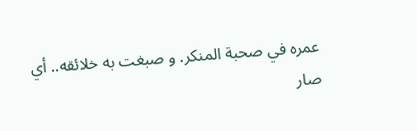عمره في صحبة المنكر. و صبغت به خلائقه.. أي صار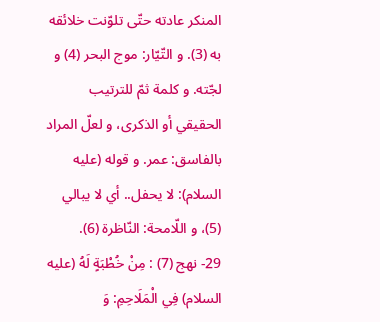المنكر عادته حتّى تلوّنت خلائقه به (3). و التّيّار: موج البحر (4) و لجّته. و كلمة ثمّ للترتيب الحقيقي أو الذكرى، و لعلّ المراد بالفاسق: عمر. و قوله (عليه السلام): لا يحفل.. أي لا يبالي (5)، و اللّامحة: النّاظرة (6).
29- نهج (7) : مِنْ خُطْبَةٍ لَهُ (عليه السلام) فِي الْمَلَاحِمِ: وَ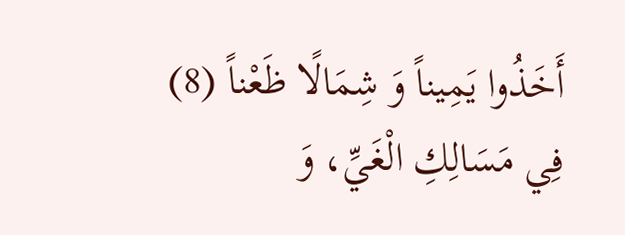أَخَذُوا يَمِيناً وَ شِمَالًا ظَعْناً (8) فِي مَسَالِكِ الْغَيِّ، وَ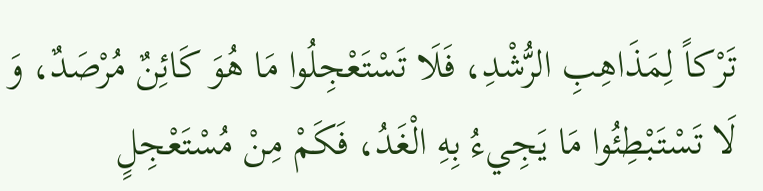تَرْكاً لِمَذَاهِبِ الرُّشْدِ، فَلَا تَسْتَعْجِلُوا مَا هُوَ كَائِنٌ مُرْصَدٌ، وَ لَا تَسْتَبْطِئُوا مَا يَجِيءُ بِهِ الْغَدُ، فَكَمْ مِنْ مُسْتَعْجِلٍ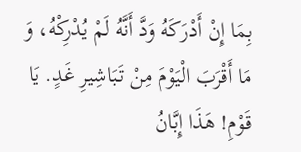بِمَا إِنْ أَدْرَكَهُ وَدَّ أَنَّهُ لَمْ يُدْرِكْهُ، وَ مَا أَقْرَبَ الْيَوْمَ مِنْ تَبَاشِيرِ غَدٍ. يَا قَوْمِ! هَذَا إِبَّانُ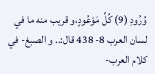وُرُودِ (9) كُلِّ مَوْعُودٍ،و قريب منه ما في لسان العرب 8- 438 قال:.. و الصبغ- في كلام العرب-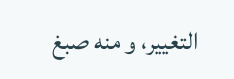التغيير، و منه صبغ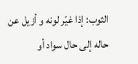الثوب: إذا غيّر لونه و أزيل عن حاله إلى حال سواد أو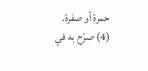حمرة أو صفرة.
(4) صرّح به في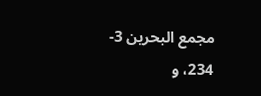مجمع البحرين 3- 234، و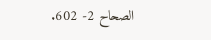الصحاح 2- 602.